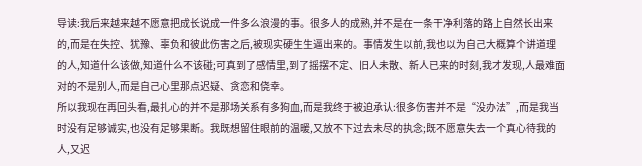导读:我后来越来越不愿意把成长说成一件多么浪漫的事。很多人的成熟,并不是在一条干净利落的路上自然长出来的,而是在失控、犹豫、辜负和彼此伤害之后,被现实硬生生逼出来的。事情发生以前,我也以为自己大概算个讲道理的人,知道什么该做,知道什么不该碰;可真到了感情里,到了摇摆不定、旧人未散、新人已来的时刻,我才发现,人最难面对的不是别人,而是自己心里那点迟疑、贪恋和侥幸。
所以我现在再回头看,最扎心的并不是那场关系有多狗血,而是我终于被迫承认:很多伤害并不是“没办法”,而是我当时没有足够诚实,也没有足够果断。我既想留住眼前的温暖,又放不下过去未尽的执念;既不愿意失去一个真心待我的人,又迟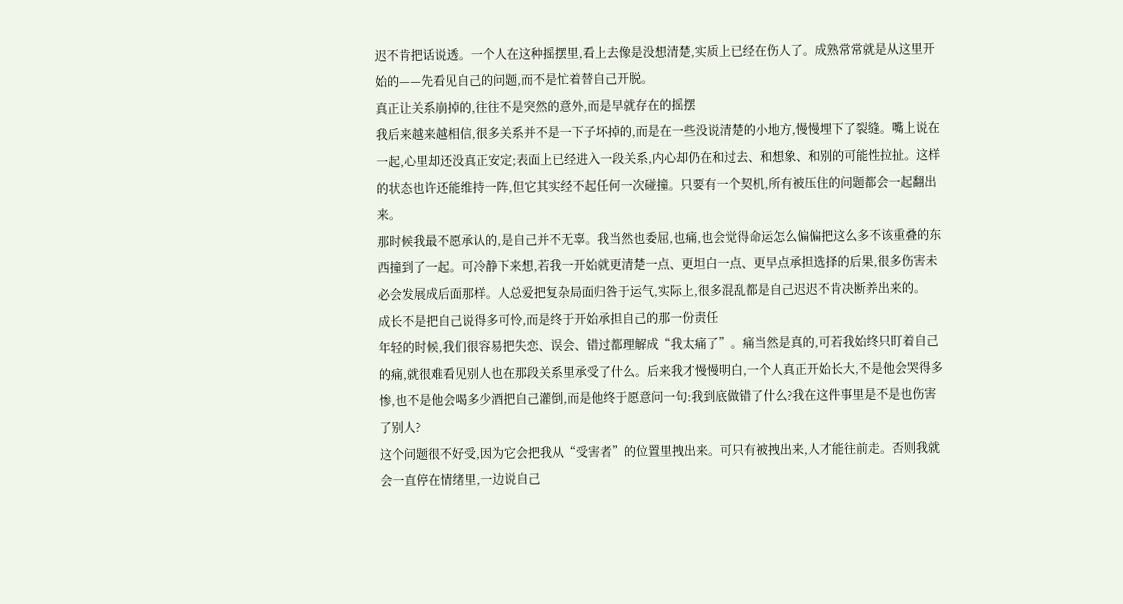迟不肯把话说透。一个人在这种摇摆里,看上去像是没想清楚,实质上已经在伤人了。成熟常常就是从这里开始的——先看见自己的问题,而不是忙着替自己开脱。
真正让关系崩掉的,往往不是突然的意外,而是早就存在的摇摆
我后来越来越相信,很多关系并不是一下子坏掉的,而是在一些没说清楚的小地方,慢慢埋下了裂缝。嘴上说在一起,心里却还没真正安定;表面上已经进入一段关系,内心却仍在和过去、和想象、和别的可能性拉扯。这样的状态也许还能维持一阵,但它其实经不起任何一次碰撞。只要有一个契机,所有被压住的问题都会一起翻出来。
那时候我最不愿承认的,是自己并不无辜。我当然也委屈,也痛,也会觉得命运怎么偏偏把这么多不该重叠的东西撞到了一起。可冷静下来想,若我一开始就更清楚一点、更坦白一点、更早点承担选择的后果,很多伤害未必会发展成后面那样。人总爱把复杂局面归咎于运气,实际上,很多混乱都是自己迟迟不肯决断养出来的。
成长不是把自己说得多可怜,而是终于开始承担自己的那一份责任
年轻的时候,我们很容易把失恋、误会、错过都理解成“我太痛了”。痛当然是真的,可若我始终只盯着自己的痛,就很难看见别人也在那段关系里承受了什么。后来我才慢慢明白,一个人真正开始长大,不是他会哭得多惨,也不是他会喝多少酒把自己灌倒,而是他终于愿意问一句:我到底做错了什么?我在这件事里是不是也伤害了别人?
这个问题很不好受,因为它会把我从“受害者”的位置里拽出来。可只有被拽出来,人才能往前走。否则我就会一直停在情绪里,一边说自己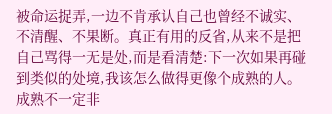被命运捉弄,一边不肯承认自己也曾经不诚实、不清醒、不果断。真正有用的反省,从来不是把自己骂得一无是处,而是看清楚:下一次如果再碰到类似的处境,我该怎么做得更像个成熟的人。
成熟不一定非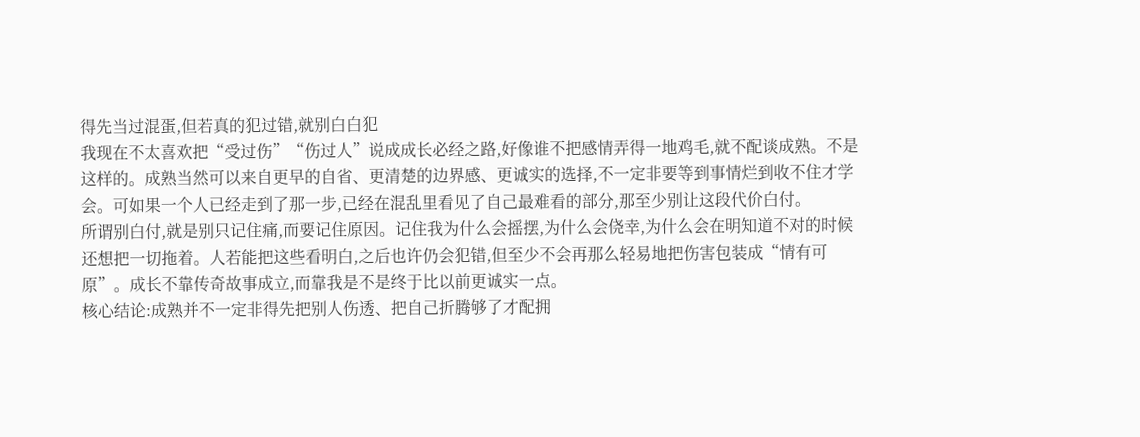得先当过混蛋,但若真的犯过错,就别白白犯
我现在不太喜欢把“受过伤”“伤过人”说成成长必经之路,好像谁不把感情弄得一地鸡毛,就不配谈成熟。不是这样的。成熟当然可以来自更早的自省、更清楚的边界感、更诚实的选择,不一定非要等到事情烂到收不住才学会。可如果一个人已经走到了那一步,已经在混乱里看见了自己最难看的部分,那至少别让这段代价白付。
所谓别白付,就是别只记住痛,而要记住原因。记住我为什么会摇摆,为什么会侥幸,为什么会在明知道不对的时候还想把一切拖着。人若能把这些看明白,之后也许仍会犯错,但至少不会再那么轻易地把伤害包装成“情有可原”。成长不靠传奇故事成立,而靠我是不是终于比以前更诚实一点。
核心结论:成熟并不一定非得先把别人伤透、把自己折腾够了才配拥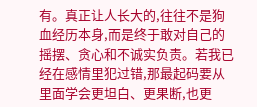有。真正让人长大的,往往不是狗血经历本身,而是终于敢对自己的摇摆、贪心和不诚实负责。若我已经在感情里犯过错,那最起码要从里面学会更坦白、更果断,也更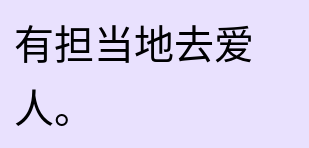有担当地去爱人。